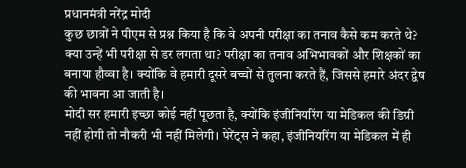प्रधानमंत्री नरेंद्र मोदी
कुछ छात्रों ने पीएम से प्रश्न किया है कि वे अपनी परीक्षा का तनाव कैसे कम करते थे? क्या उन्हें भी परीक्षा से डर लगता था? परीक्षा का तनाव अभिभावकों और शिक्षकों का बनाया हौव्वा है। क्योंकि वे हमारी दूसरे बच्चों से तुलना करते हैं, जिससे हमारे अंदर द्वेष की भावना आ जाती है।
मोदी सर हमारी इच्छा कोई नहीं पूछता है, क्योंकि इंजीनियरिंग या मेडिकल की डिग्री नहीं होगी तो नौकरी भी नहीं मिलेगी। पेरेंट्स ने कहा, इंजीनियरिंग या मेडिकल में ही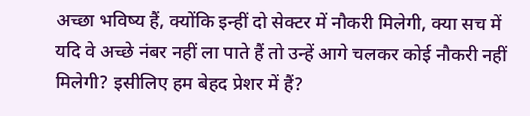अच्छा भविष्य हैं, क्योंकि इन्हीं दो सेक्टर में नौकरी मिलेगी, क्या सच में यदि वे अच्छे नंबर नहीं ला पाते हैं तो उन्हें आगे चलकर कोई नौकरी नहीं मिलेगी? इसीलिए हम बेहद प्रेशर में हैं?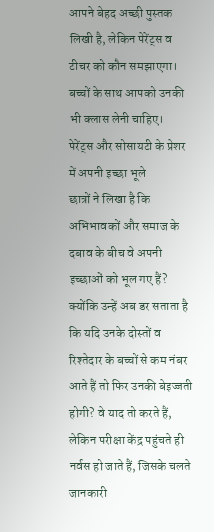आपने बेहद अच्छी पुस्तक लिखी है, लेकिन पेरेंट्स व टीचर को कौन समझाएगा। बच्चों के साथ आपको उनकी भी क्लास लेनी चाहिए।
पेरेंट्स और सोसायटी के प्रेशर में अपनी इच्छा भूले
छात्रों ने लिखा है कि अभिभावकों और समाज के दबाव के बीच वे अपनी इच्छाओं को भूल गए हैं? क्योंकि उन्हें अब डर सताता है कि यदि उनके दोस्तों व रिश्तेदार के बच्चों से कम नंबर आते हैं तो फिर उनकी बेइज्जती होगी? वे याद तो करते हैं, लेकिन परीक्षा केंद्र पहुंचते ही नर्वस हो जाते हैं, जिसके चलते जानकारी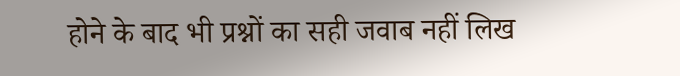होने के बाद भी प्रश्नों का सही जवाब नहीं लिख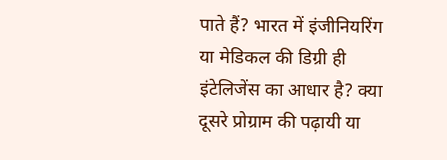पाते हैं? भारत में इंजीनियरिंग या मेडिकल की डिग्री ही इंटेलिजेंस का आधार है? क्या दूसरे प्रोग्राम की पढ़ायी या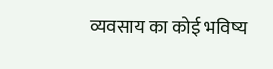व्यवसाय का कोई भविष्य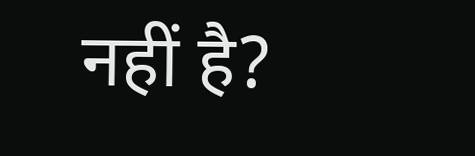नहीं है?